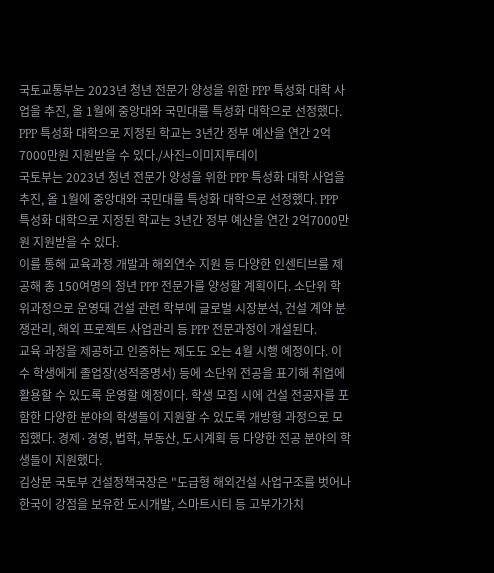국토교통부는 2023년 청년 전문가 양성을 위한 PPP 특성화 대학 사업을 추진, 올 1월에 중앙대와 국민대를 특성화 대학으로 선정했다. PPP 특성화 대학으로 지정된 학교는 3년간 정부 예산을 연간 2억7000만원 지원받을 수 있다./사진=이미지투데이
국토부는 2023년 청년 전문가 양성을 위한 PPP 특성화 대학 사업을 추진, 올 1월에 중앙대와 국민대를 특성화 대학으로 선정했다. PPP 특성화 대학으로 지정된 학교는 3년간 정부 예산을 연간 2억7000만원 지원받을 수 있다.
이를 통해 교육과정 개발과 해외연수 지원 등 다양한 인센티브를 제공해 총 150여명의 청년 PPP 전문가를 양성할 계획이다. 소단위 학위과정으로 운영돼 건설 관련 학부에 글로벌 시장분석, 건설 계약 분쟁관리, 해외 프로젝트 사업관리 등 PPP 전문과정이 개설된다.
교육 과정을 제공하고 인증하는 제도도 오는 4월 시행 예정이다. 이수 학생에게 졸업장(성적증명서) 등에 소단위 전공을 표기해 취업에 활용할 수 있도록 운영할 예정이다. 학생 모집 시에 건설 전공자를 포함한 다양한 분야의 학생들이 지원할 수 있도록 개방형 과정으로 모집했다. 경제·경영, 법학, 부동산, 도시계획 등 다양한 전공 분야의 학생들이 지원했다.
김상문 국토부 건설정책국장은 "도급형 해외건설 사업구조를 벗어나 한국이 강점을 보유한 도시개발, 스마트시티 등 고부가가치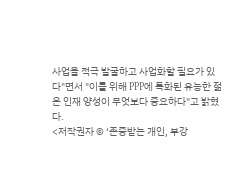사업을 적극 발굴하고 사업화할 필요가 있다"면서 "이를 위해 PPP에 특화된 유능한 젊은 인재 양성이 무엇보다 중요하다"고 밝혔다.
<저작권자 © ‘존중받는 개인, 부강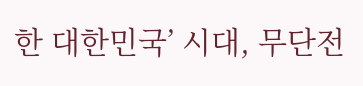한 대한민국’ 시대, 무단전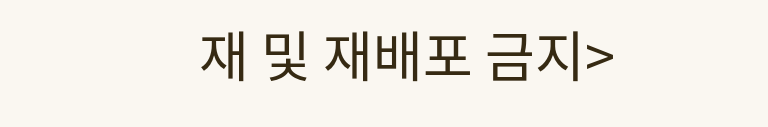재 및 재배포 금지>